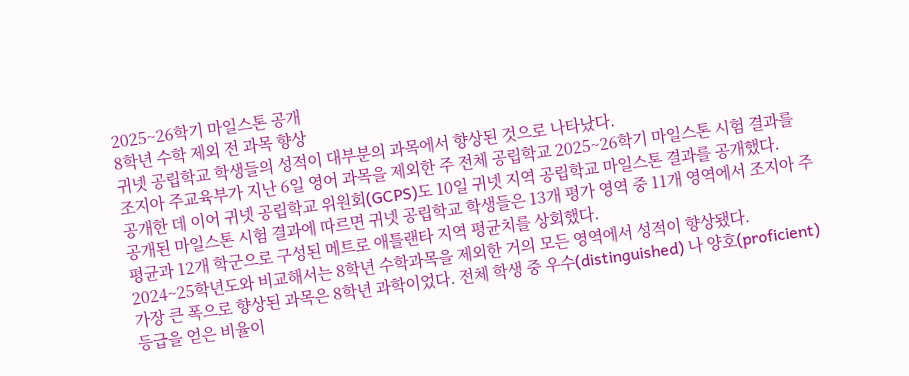2025~26학기 마일스톤 공개
8학년 수학 제외 전 과목 향상
귀넷 공립학교 학생들의 성적이 대부분의 과목에서 향상된 것으로 나타났다.
조지아 주교육부가 지난 6일 영어 과목을 제외한 주 전체 공립학교 2025~26학기 마일스톤 시험 결과를 공개한 데 이어 귀넷 공립학교 위원회(GCPS)도 10일 귀넷 지역 공립학교 마일스톤 결과를 공개했다.
공개된 마일스톤 시험 결과에 따르면 귀넷 공립학교 학생들은 13개 평가 영역 중 11개 영역에서 조지아 주평균과 12개 학군으로 구성된 메트로 애틀랜타 지역 평균치를 상회했다.
2024~25학년도와 비교해서는 8학년 수학과목을 제외한 거의 모든 영역에서 성적이 향상됐다.
가장 큰 폭으로 향상된 과목은 8학년 과학이었다. 전체 학생 중 우수(distinguished) 나 양호(proficient) 등급을 얻은 비율이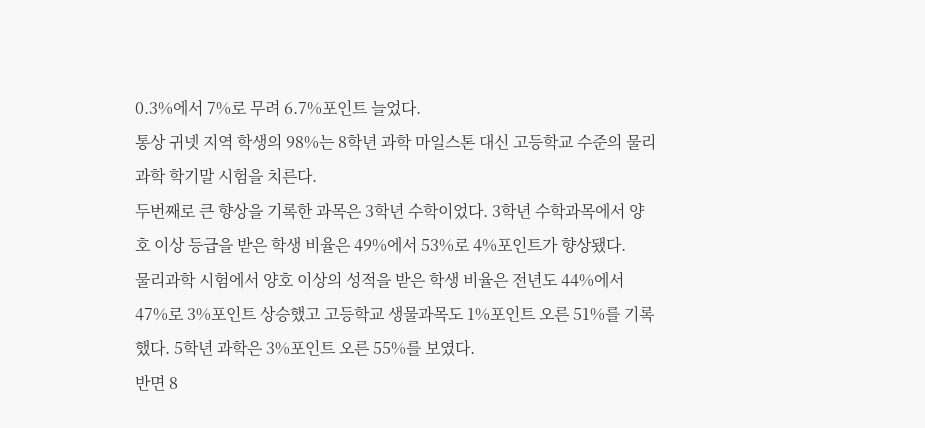0.3%에서 7%로 무려 6.7%포인트 늘었다.
통상 귀넷 지역 학생의 98%는 8학년 과학 마일스톤 대신 고등학교 수준의 물리과학 학기말 시험을 치른다.
두번째로 큰 향상을 기록한 과목은 3학년 수학이었다. 3학년 수학과목에서 양호 이상 등급을 받은 학생 비율은 49%에서 53%로 4%포인트가 향상됐다.
물리과학 시험에서 양호 이상의 성적을 받은 학생 비율은 전년도 44%에서 47%로 3%포인트 상승했고 고등학교 생물과목도 1%포인트 오른 51%를 기록했다. 5학년 과학은 3%포인트 오른 55%를 보였다.
반면 8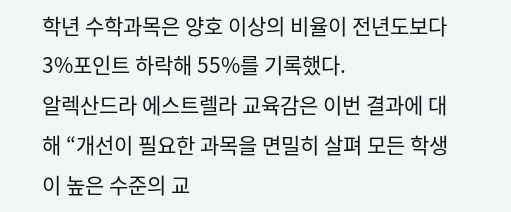학년 수학과목은 양호 이상의 비율이 전년도보다 3%포인트 하락해 55%를 기록했다.
알렉산드라 에스트렐라 교육감은 이번 결과에 대해 “개선이 필요한 과목을 면밀히 살펴 모든 학생이 높은 수준의 교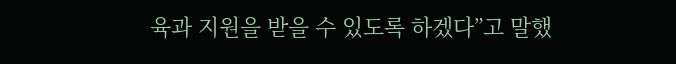육과 지원을 받을 수 있도록 하겠다”고 말했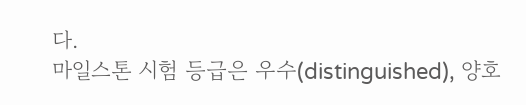다.
마일스톤 시험 등급은 우수(distinguished), 양호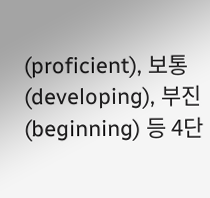(proficient), 보통(developing), 부진(beginning) 등 4단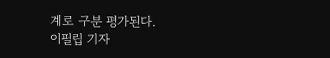계로 구분 평가된다.
이필립 기자